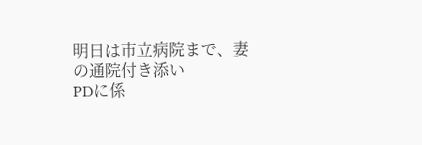明日は市立病院まで、妻の通院付き添い
PDに係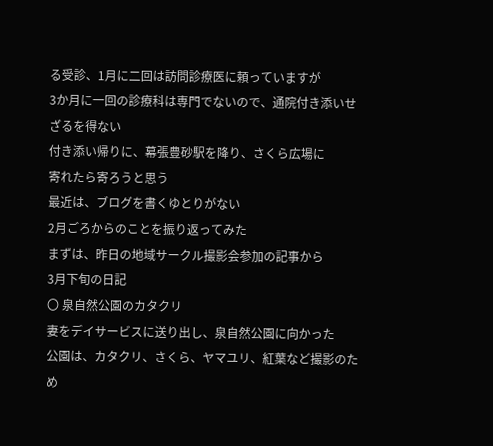る受診、1月に二回は訪問診療医に頼っていますが
3か月に一回の診療科は専門でないので、通院付き添いせざるを得ない
付き添い帰りに、幕張豊砂駅を降り、さくら広場に
寄れたら寄ろうと思う
最近は、ブログを書くゆとりがない
2月ごろからのことを振り返ってみた
まずは、昨日の地域サークル撮影会参加の記事から
3月下旬の日記
〇 泉自然公園のカタクリ
妻をデイサービスに送り出し、泉自然公園に向かった
公園は、カタクリ、さくら、ヤマユリ、紅葉など撮影のため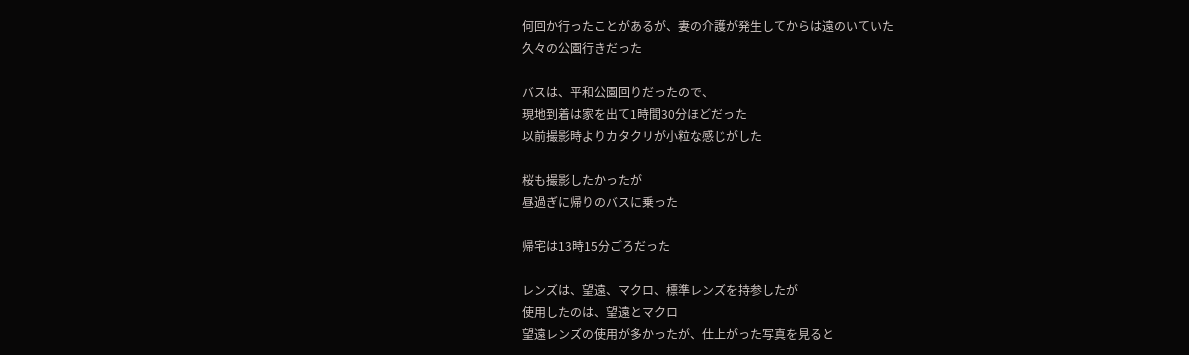何回か行ったことがあるが、妻の介護が発生してからは遠のいていた
久々の公園行きだった

バスは、平和公園回りだったので、
現地到着は家を出て1時間30分ほどだった
以前撮影時よりカタクリが小粒な感じがした

桜も撮影したかったが
昼過ぎに帰りのバスに乗った

帰宅は13時15分ごろだった

レンズは、望遠、マクロ、標準レンズを持参したが
使用したのは、望遠とマクロ
望遠レンズの使用が多かったが、仕上がった写真を見ると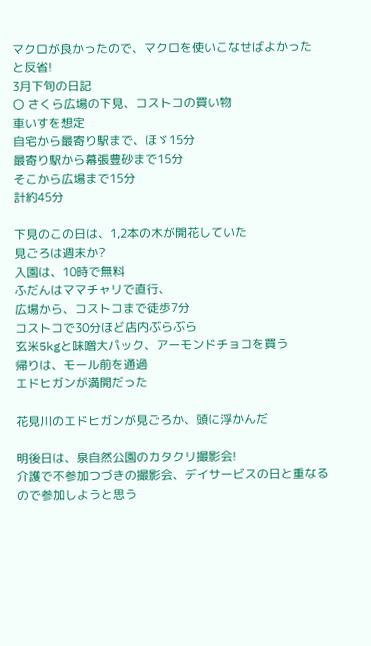マクロが良かったので、マクロを使いこなせばよかった
と反省!
3月下旬の日記
〇 さくら広場の下見、コストコの買い物
車いすを想定
自宅から最寄り駅まで、ほゞ15分
最寄り駅から幕張豊砂まで15分
そこから広場まで15分
計約45分

下見のこの日は、1,2本の木が開花していた
見ごろは週末か?
入園は、10時で無料
ふだんはママチャリで直行、
広場から、コストコまで徒歩7分
コストコで30分ほど店内ぶらぶら
玄米5kgと味噌大パック、アーモンドチョコを買う
帰りは、モール前を通過
エドヒガンが満開だった

花見川のエドヒガンが見ごろか、頭に浮かんだ

明後日は、泉自然公園のカタクリ撮影会!
介護で不参加つづきの撮影会、デイサービスの日と重なるので参加しようと思う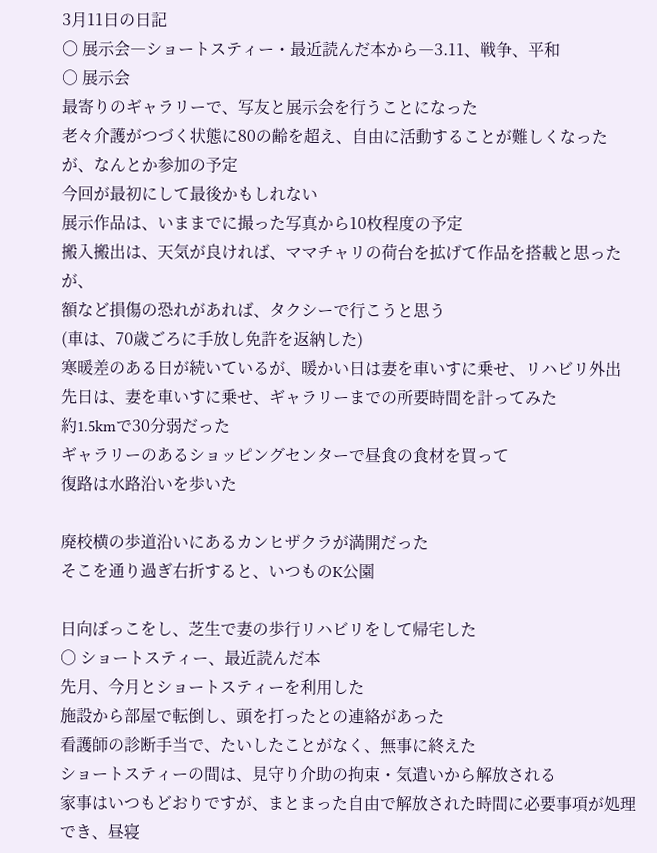3月11日の日記
〇 展示会―ショートスティー・最近読んだ本から―3.11、戦争、平和
○ 展示会
最寄りのギャラリーで、写友と展示会を行うことになった
老々介護がつづく状態に80の齢を超え、自由に活動することが難しくなった
が、なんとか参加の予定
今回が最初にして最後かもしれない
展示作品は、いままでに撮った写真から10枚程度の予定
搬入搬出は、天気が良ければ、ママチャリの荷台を拡げて作品を搭載と思ったが、
額など損傷の恐れがあれば、タクシーで行こうと思う
(車は、70歳ごろに手放し免許を返納した)
寒暖差のある日が続いているが、暖かい日は妻を車いすに乗せ、リハビリ外出
先日は、妻を車いすに乗せ、ギャラリーまでの所要時間を計ってみた
約1.5kmで30分弱だった
ギャラリーのあるショッピングセンターで昼食の食材を買って
復路は水路沿いを歩いた

廃校横の歩道沿いにあるカンヒザクラが満開だった
そこを通り過ぎ右折すると、いつものK公園

日向ぼっこをし、芝生で妻の歩行リハビリをして帰宅した
○ ショートスティー、最近読んだ本
先月、今月とショートスティーを利用した
施設から部屋で転倒し、頭を打ったとの連絡があった
看護師の診断手当で、たいしたことがなく、無事に終えた
ショートスティーの間は、見守り介助の拘束・気遣いから解放される
家事はいつもどおりですが、まとまった自由で解放された時間に必要事項が処理でき、昼寝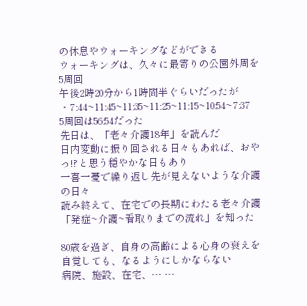の休息やウォーキングなどができる
ウォーキングは、久々に最寄りの公園外周を5周回
午後2時20分から1時間半ぐらいだったが
・7:44~11:45~11:35~11:25~11:15~10:54~7:37
5周回は56:54だった
先日は、「老々介護18年」を読んだ
日内変動に振り回される日々もあれば、おやっ!?と思う穏やかな日もあり
一喜一憂で繰り返し先が見えないような介護の日々
読み終えて、在宅での長期にわたる老々介護「発症~介護~看取りまでの流れ」を知った

80歳を過ぎ、自身の高齢による心身の衰えを自覚しても、なるようにしかならない
病院、施設、在宅、… …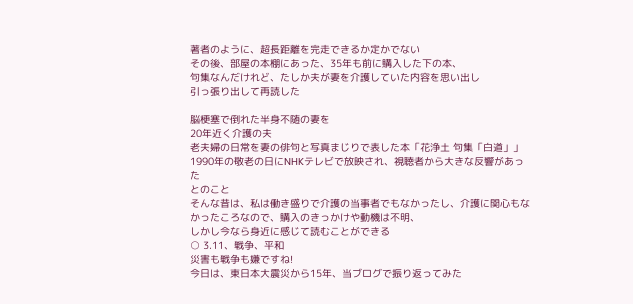著者のように、超長距離を完走できるか定かでない
その後、部屋の本棚にあった、35年も前に購入した下の本、
句集なんだけれど、たしか夫が妻を介護していた内容を思い出し
引っ張り出して再読した

脳梗塞で倒れた半身不随の妻を
20年近く介護の夫
老夫婦の日常を妻の俳句と写真まじりで表した本「花浄土 句集「白道」」
1990年の敬老の日にNHKテレビで放映され、視聴者から大きな反響があった
とのこと
そんな昔は、私は働き盛りで介護の当事者でもなかったし、介護に関心もなかったころなので、購入のきっかけや動機は不明、
しかし今なら身近に感じて読むことができる
○ 3.11、戦争、平和
災害も戦争も嫌ですね!
今日は、東日本大震災から15年、当ブログで振り返ってみた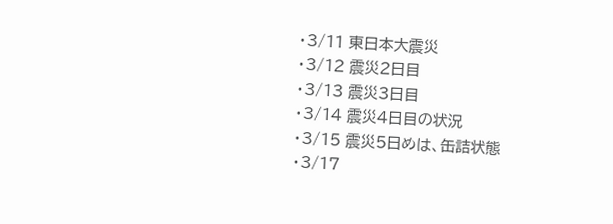・3/11 東日本大震災
・3/12 震災2日目
・3/13 震災3日目
・3/14 震災4日目の状況
・3/15 震災5日めは、缶詰状態
・3/17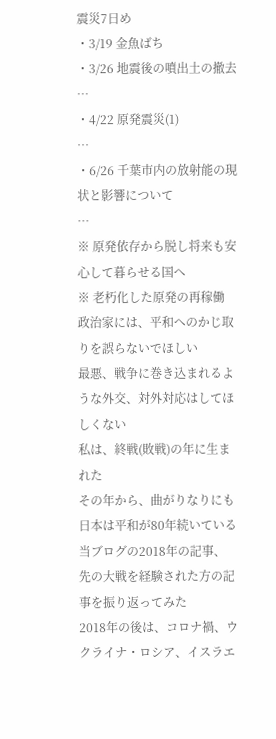震災7日め
・3/19 金魚ばち
・3/26 地震後の噴出土の撤去
…
・4/22 原発震災(1)
…
・6/26 千葉市内の放射能の現状と影響について
…
※ 原発依存から脱し将来も安心して暮らせる国へ
※ 老朽化した原発の再稼働
政治家には、平和へのかじ取りを誤らないでほしい
最悪、戦争に巻き込まれるような外交、対外対応はしてほしくない
私は、終戦(敗戦)の年に生まれた
その年から、曲がりなりにも日本は平和が80年続いている
当ブログの2018年の記事、
先の大戦を経験された方の記事を振り返ってみた
2018年の後は、コロナ禍、ウクライナ・ロシア、イスラエ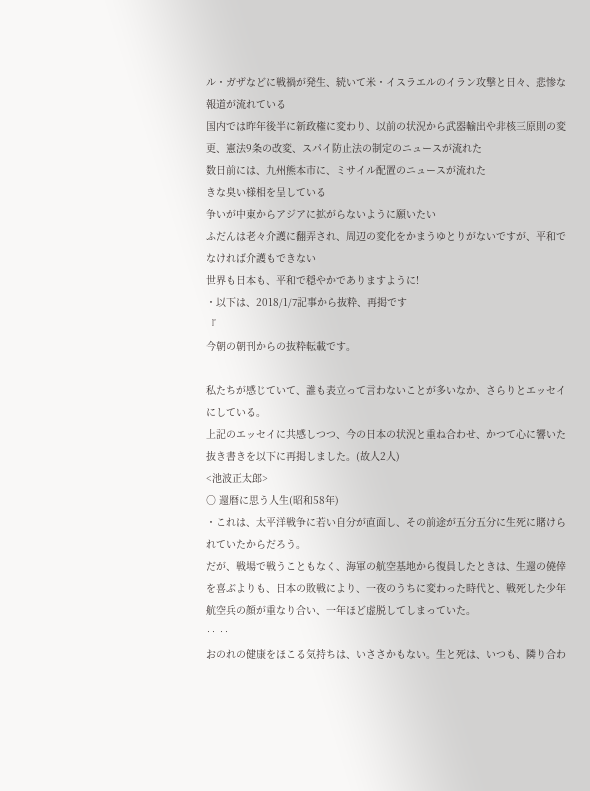ル・ガザなどに戦禍が発生、続いて米・イスラエルのイラン攻撃と日々、悲惨な報道が流れている
国内では昨年後半に新政権に変わり、以前の状況から武器輸出や非核三原則の変更、憲法9条の改変、スパイ防止法の制定のニュースが流れた
数日前には、九州熊本市に、ミサイル配置のニュースが流れた
きな臭い様相を呈している
争いが中東からアジアに拡がらないように願いたい
ふだんは老々介護に翻弄され、周辺の変化をかまうゆとりがないですが、平和でなければ介護もできない
世界も日本も、平和で穏やかでありますように!
・以下は、2018/1/7記事から抜粋、再掲です
『
今朝の朝刊からの抜粋転載です。

私たちが感じていて、誰も表立って言わないことが多いなか、さらりとエッセイにしている。
上記のエッセイに共感しつつ、今の日本の状況と重ね合わせ、かつて心に響いた抜き書きを以下に再掲しました。(故人2人)
<池波正太郎>
○ 還暦に思う人生(昭和58年)
・これは、太平洋戦争に若い自分が直面し、その前途が五分五分に生死に賭けられていたからだろう。
だが、戦場で戦うこともなく、海軍の航空基地から復員したときは、生還の僥倖を喜ぶよりも、日本の敗戦により、一夜のうちに変わった時代と、戦死した少年航空兵の顔が重なり合い、一年ほど虚脱してしまっていた。
‥ ‥
おのれの健康をほこる気持ちは、いささかもない。生と死は、いつも、隣り合わ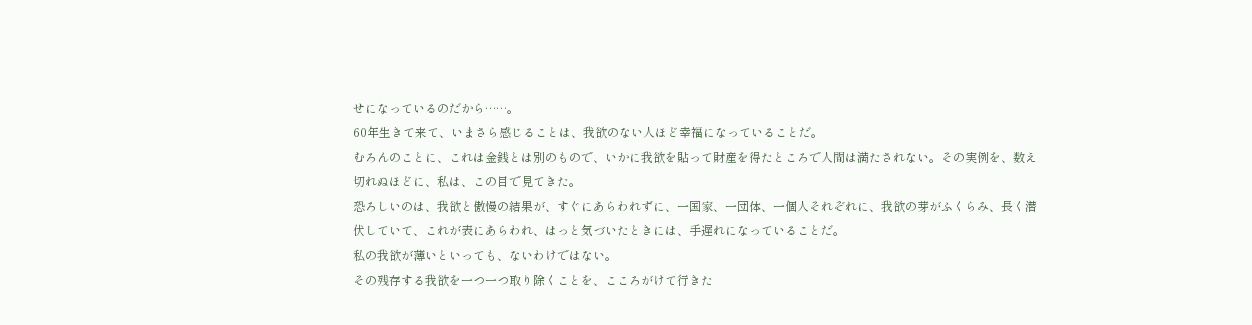せになっているのだから……。
60年生きて来て、いまさら感じることは、我欲のない人ほど幸福になっていることだ。
むろんのことに、これは金銭とは別のもので、いかに我欲を貼って財産を得たところで人間は満たされない。その実例を、数え切れぬほどに、私は、この目で見てきた。
恐ろしいのは、我欲と傲慢の結果が、すぐにあらわれずに、一国家、一団体、一個人それぞれに、我欲の芽がふくらみ、長く潜伏していて、これが表にあらわれ、はっと気づいたときには、手遅れになっていることだ。
私の我欲が薄いといっても、ないわけではない。
その残存する我欲を一つ一つ取り除くことを、こころがけて行きた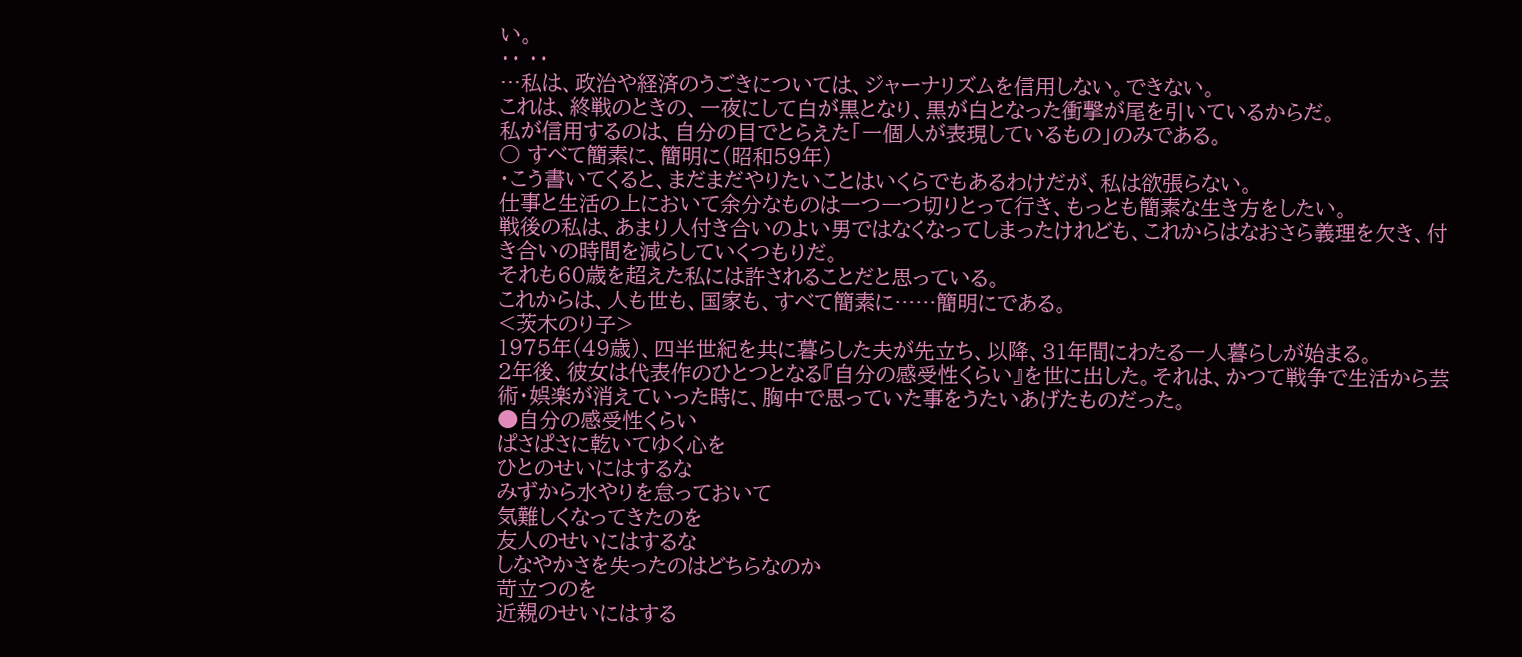い。
‥ ‥
…私は、政治や経済のうごきについては、ジャーナリズムを信用しない。できない。
これは、終戦のときの、一夜にして白が黒となり、黒が白となった衝撃が尾を引いているからだ。
私が信用するのは、自分の目でとらえた「一個人が表現しているもの」のみである。
○ すべて簡素に、簡明に(昭和59年)
・こう書いてくると、まだまだやりたいことはいくらでもあるわけだが、私は欲張らない。
仕事と生活の上において余分なものは一つ一つ切りとって行き、もっとも簡素な生き方をしたい。
戦後の私は、あまり人付き合いのよい男ではなくなってしまったけれども、これからはなおさら義理を欠き、付き合いの時間を減らしていくつもりだ。
それも60歳を超えた私には許されることだと思っている。
これからは、人も世も、国家も、すべて簡素に……簡明にである。
<茨木のり子>
1975年(49歳)、四半世紀を共に暮らした夫が先立ち、以降、31年間にわたる一人暮らしが始まる。
2年後、彼女は代表作のひとつとなる『自分の感受性くらい』を世に出した。それは、かつて戦争で生活から芸術・娯楽が消えていった時に、胸中で思っていた事をうたいあげたものだった。
●自分の感受性くらい
ぱさぱさに乾いてゆく心を
ひとのせいにはするな
みずから水やりを怠っておいて
気難しくなってきたのを
友人のせいにはするな
しなやかさを失ったのはどちらなのか
苛立つのを
近親のせいにはする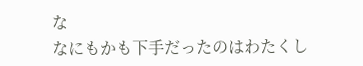な
なにもかも下手だったのはわたくし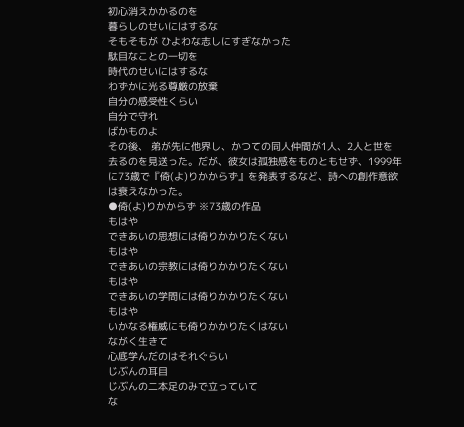初心消えかかるのを
暮らしのせいにはするな
そもそもが ひよわな志しにすぎなかった
駄目なことの一切を
時代のせいにはするな
わずかに光る尊厳の放棄
自分の感受性くらい
自分で守れ
ばかものよ
その後、 弟が先に他界し、かつての同人仲間が1人、2人と世を去るのを見送った。だが、彼女は孤独感をものともせず、1999年に73歳で『倚(よ)りかからず』を発表するなど、詩への創作意欲は衰えなかった。
●倚(よ)りかからず ※73歳の作品
もはや
できあいの思想には倚りかかりたくない
もはや
できあいの宗教には倚りかかりたくない
もはや
できあいの学問には倚りかかりたくない
もはや
いかなる権威にも倚りかかりたくはない
ながく生きて
心底学んだのはそれぐらい
じぶんの耳目
じぶんの二本足のみで立っていて
な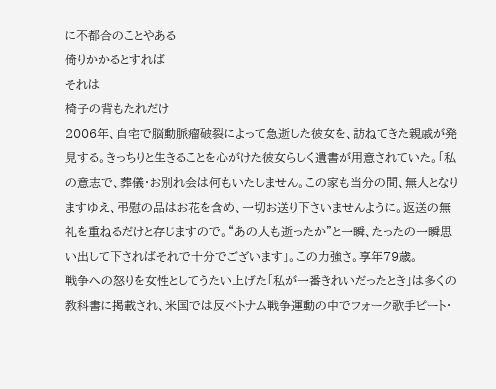に不都合のことやある
倚りかかるとすれば
それは
椅子の背もたれだけ
2006年、自宅で脳動脈瘤破裂によって急逝した彼女を、訪ねてきた親戚が発見する。きっちりと生きることを心がけた彼女らしく遺書が用意されていた。「私の意志で、葬儀・お別れ会は何もいたしません。この家も当分の間、無人となりますゆえ、弔慰の品はお花を含め、一切お送り下さいませんように。返送の無礼を重ねるだけと存じますので。“あの人も逝ったか”と一瞬、たったの一瞬思い出して下さればそれで十分でございます」。この力強さ。享年79歳。
戦争への怒りを女性としてうたい上げた「私が一番きれいだったとき」は多くの教科書に掲載され、米国では反ベトナム戦争運動の中でフォーク歌手ピート・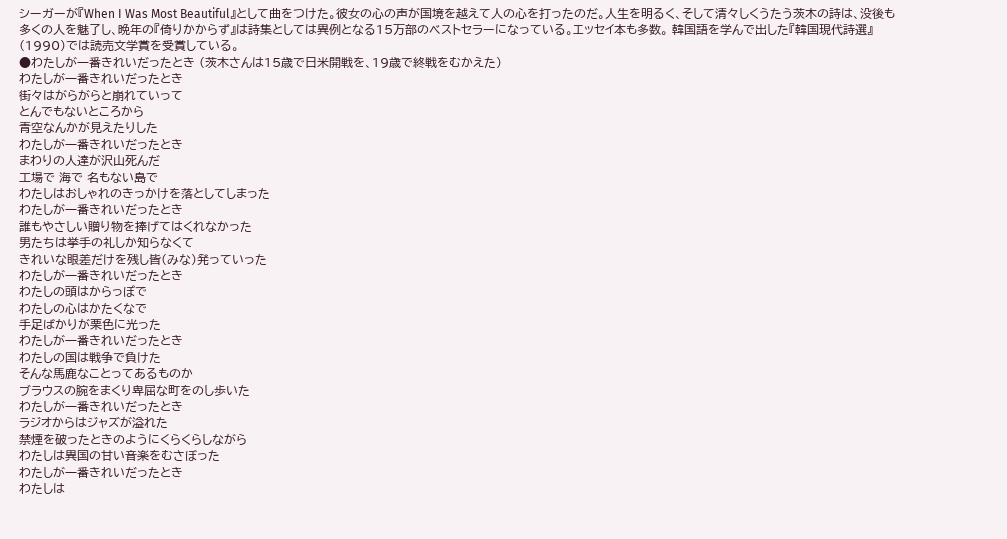シーガーが『When I Was Most Beautiful』として曲をつけた。彼女の心の声が国境を越えて人の心を打ったのだ。人生を明るく、そして清々しくうたう茨木の詩は、没後も多くの人を魅了し、晩年の『倚りかからず』は詩集としては異例となる15万部のベストセラーになっている。エッセイ本も多数。 韓国語を学んで出した『韓国現代詩選』(1990)では読売文学賞を受賞している。
●わたしが一番きれいだったとき (茨木さんは15歳で日米開戦を、19歳で終戦をむかえた)
わたしが一番きれいだったとき
街々はがらがらと崩れていって
とんでもないところから
青空なんかが見えたりした
わたしが一番きれいだったとき
まわりの人達が沢山死んだ
工場で 海で 名もない島で
わたしはおしゃれのきっかけを落としてしまった
わたしが一番きれいだったとき
誰もやさしい贈り物を捧げてはくれなかった
男たちは挙手の礼しか知らなくて
きれいな眼差だけを残し皆(みな)発っていった
わたしが一番きれいだったとき
わたしの頭はからっぽで
わたしの心はかたくなで
手足ばかりが栗色に光った
わたしが一番きれいだったとき
わたしの国は戦争で負けた
そんな馬鹿なことってあるものか
ブラウスの腕をまくり卑屈な町をのし歩いた
わたしが一番きれいだったとき
ラジオからはジャズが溢れた
禁煙を破ったときのようにくらくらしながら
わたしは異国の甘い音楽をむさぼった
わたしが一番きれいだったとき
わたしは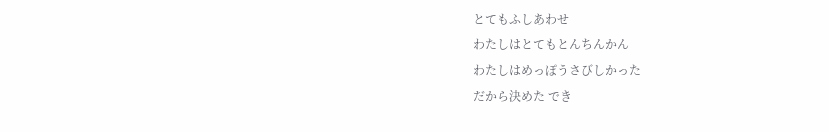とてもふしあわせ
わたしはとてもとんちんかん
わたしはめっぽうさびしかった
だから決めた でき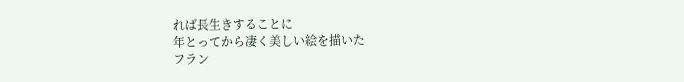れば長生きすることに
年とってから凄く美しい絵を描いた
フラン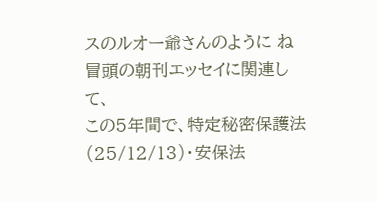スのルオー爺さんのように ね
冒頭の朝刊エッセイに関連して、
この5年間で、特定秘密保護法(25/12/13)・安保法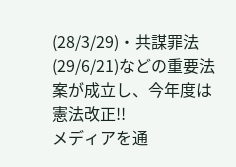(28/3/29)・共謀罪法(29/6/21)などの重要法案が成立し、今年度は憲法改正!!
メディアを通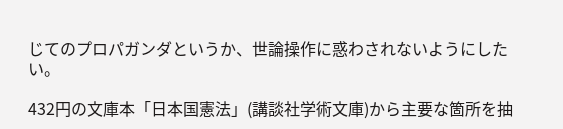じてのプロパガンダというか、世論操作に惑わされないようにしたい。

432円の文庫本「日本国憲法」(講談社学術文庫)から主要な箇所を抽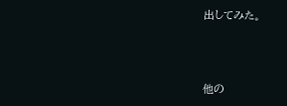出してみた。



他の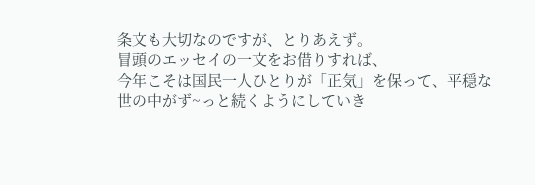条文も大切なのですが、とりあえず。
冒頭のエッセイの一文をお借りすれば、
今年こそは国民一人ひとりが「正気」を保って、平穏な世の中がず~っと続くようにしていき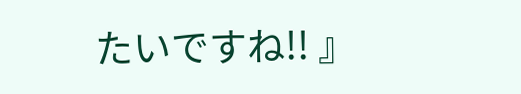たいですね!! 』